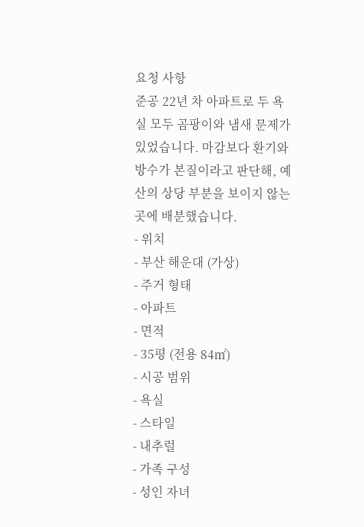요청 사항
준공 22년 차 아파트로 두 욕실 모두 곰팡이와 냄새 문제가 있었습니다. 마감보다 환기와 방수가 본질이라고 판단해, 예산의 상당 부분을 보이지 않는 곳에 배분했습니다.
- 위치
- 부산 해운대 (가상)
- 주거 형태
- 아파트
- 면적
- 35평 (전용 84㎡)
- 시공 범위
- 욕실
- 스타일
- 내추럴
- 가족 구성
- 성인 자녀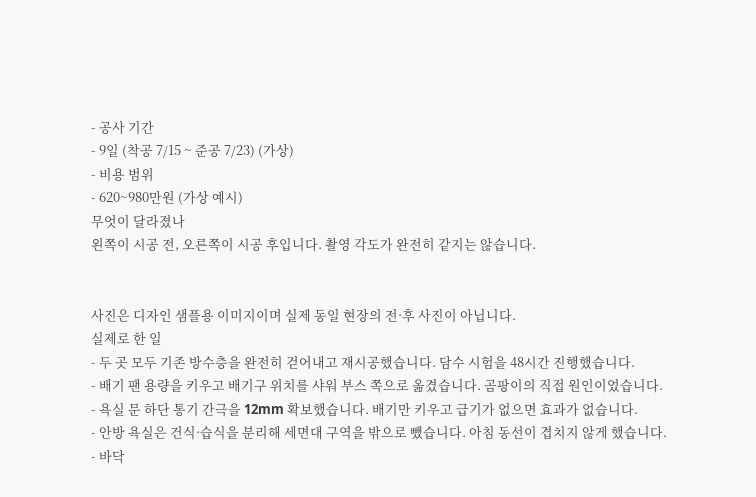- 공사 기간
- 9일 (착공 7/15 ~ 준공 7/23) (가상)
- 비용 범위
- 620~980만원 (가상 예시)
무엇이 달라졌나
왼쪽이 시공 전, 오른쪽이 시공 후입니다. 촬영 각도가 완전히 같지는 않습니다.


사진은 디자인 샘플용 이미지이며 실제 동일 현장의 전·후 사진이 아닙니다.
실제로 한 일
- 두 곳 모두 기존 방수층을 완전히 걷어내고 재시공했습니다. 담수 시험을 48시간 진행했습니다.
- 배기 팬 용량을 키우고 배기구 위치를 샤워 부스 쪽으로 옮겼습니다. 곰팡이의 직접 원인이었습니다.
- 욕실 문 하단 통기 간극을 12mm 확보했습니다. 배기만 키우고 급기가 없으면 효과가 없습니다.
- 안방 욕실은 건식·습식을 분리해 세면대 구역을 밖으로 뺐습니다. 아침 동선이 겹치지 않게 했습니다.
- 바닥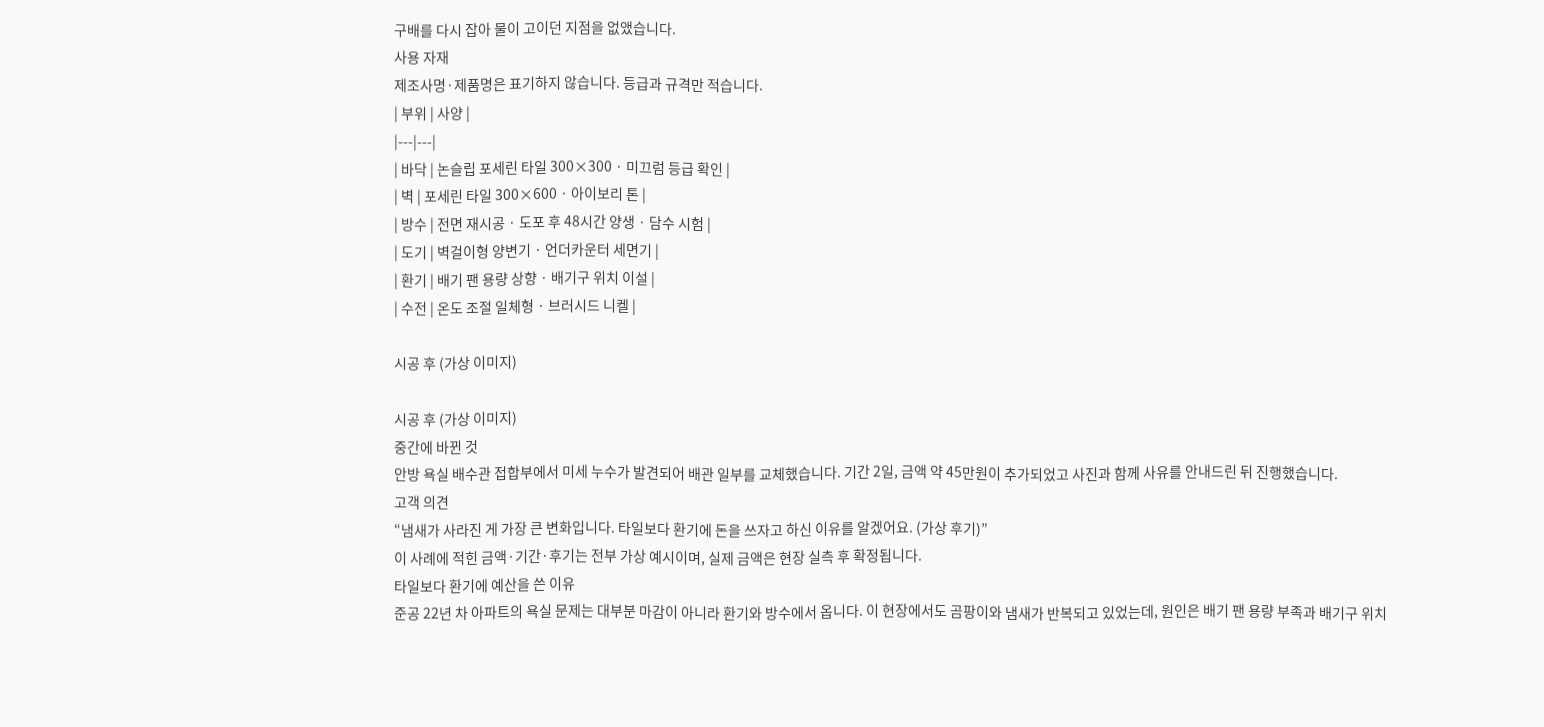구배를 다시 잡아 물이 고이던 지점을 없앴습니다.
사용 자재
제조사명·제품명은 표기하지 않습니다. 등급과 규격만 적습니다.
| 부위 | 사양 |
|---|---|
| 바닥 | 논슬립 포세린 타일 300×300 · 미끄럼 등급 확인 |
| 벽 | 포세린 타일 300×600 · 아이보리 톤 |
| 방수 | 전면 재시공 · 도포 후 48시간 양생 · 담수 시험 |
| 도기 | 벽걸이형 양변기 · 언더카운터 세면기 |
| 환기 | 배기 팬 용량 상향 · 배기구 위치 이설 |
| 수전 | 온도 조절 일체형 · 브러시드 니켈 |

시공 후 (가상 이미지)

시공 후 (가상 이미지)
중간에 바뀐 것
안방 욕실 배수관 접합부에서 미세 누수가 발견되어 배관 일부를 교체했습니다. 기간 2일, 금액 약 45만원이 추가되었고 사진과 함께 사유를 안내드린 뒤 진행했습니다.
고객 의견
“냄새가 사라진 게 가장 큰 변화입니다. 타일보다 환기에 돈을 쓰자고 하신 이유를 알겠어요. (가상 후기)”
이 사례에 적힌 금액·기간·후기는 전부 가상 예시이며, 실제 금액은 현장 실측 후 확정됩니다.
타일보다 환기에 예산을 쓴 이유
준공 22년 차 아파트의 욕실 문제는 대부분 마감이 아니라 환기와 방수에서 옵니다. 이 현장에서도 곰팡이와 냄새가 반복되고 있었는데, 원인은 배기 팬 용량 부족과 배기구 위치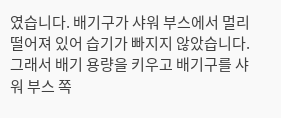였습니다. 배기구가 샤워 부스에서 멀리 떨어져 있어 습기가 빠지지 않았습니다.
그래서 배기 용량을 키우고 배기구를 샤워 부스 쪽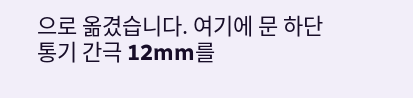으로 옮겼습니다. 여기에 문 하단 통기 간극 12mm를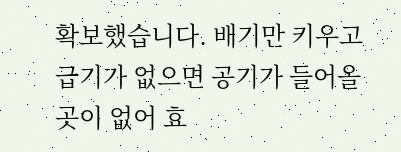확보했습니다. 배기만 키우고 급기가 없으면 공기가 들어올 곳이 없어 효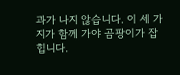과가 나지 않습니다. 이 세 가지가 함께 가야 곰팡이가 잡힙니다.